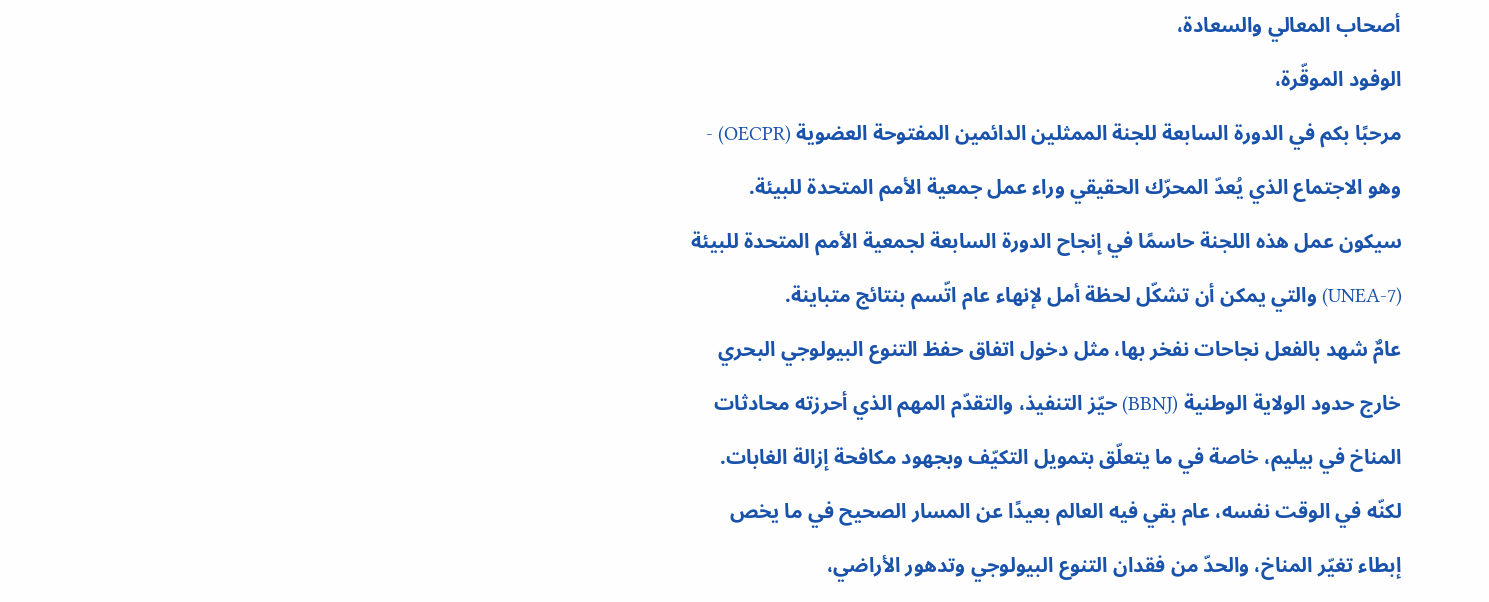أصحاب المعالي والسعادة،
الوفود الموقّرة،
مرحبًا بكم في الدورة السابعة للجنة الممثلين الدائمين المفتوحة العضوية (OECPR) - وهو الاجتماع الذي يُعدّ المحرّك الحقيقي وراء عمل جمعية الأمم المتحدة للبيئة.
سيكون عمل هذه اللجنة حاسمًا في إنجاح الدورة السابعة لجمعية الأمم المتحدة للبيئة (UNEA-7) والتي يمكن أن تشكّل لحظة أمل لإنهاء عام اتّسم بنتائج متباينة.
عامٌ شهد بالفعل نجاحات نفخر بها، مثل دخول اتفاق حفظ التنوع البيولوجي البحري خارج حدود الولاية الوطنية (BBNJ) حيّز التنفيذ، والتقدّم المهم الذي أحرزته محادثات المناخ في بيليم، خاصة في ما يتعلّق بتمويل التكيّف وبجهود مكافحة إزالة الغابات.
لكنّه في الوقت نفسه، عام بقي فيه العالم بعيدًا عن المسار الصحيح في ما يخص إبطاء تغيّر المناخ، والحدّ من فقدان التنوع البيولوجي وتدهور الأراضي،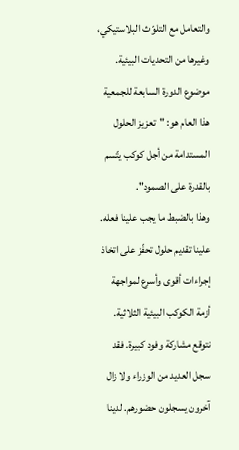والتعامل مع التلوّث البلاستيكي، وغيرها من التحديات البيئية.
موضوع الدورة السابعة للجمعية هذا العام هو: "تعزيز الحلول المستدامة من أجل كوكب يتّسم بالقدرة على الصمود".
وهذا بالضبط ما يجب علينا فعله. علينا تقديم حلول تحفّز على اتخاذ إجراءات أقوى وأسرع لمواجهة أزمة الكوكب البيئية الثلاثية.
نتوقع مشاركة وفود كبيرة. فقد سجل العديد من الوزراء ولا زال آخرون يسجلون حضورهم. لدينا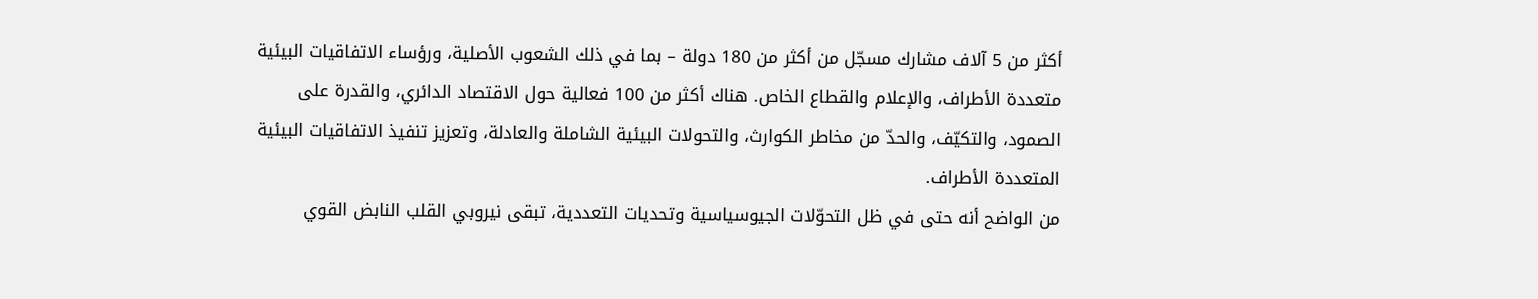أكثر من 5 آلاف مشارك مسجّل من أكثر من 180 دولة – بما في ذلك الشعوب الأصلية، ورؤساء الاتفاقيات البيئية متعددة الأطراف، والإعلام والقطاع الخاص. هناك أكثر من 100 فعالية حول الاقتصاد الدائري، والقدرة على الصمود، والتكيّف، والحدّ من مخاطر الكوارث، والتحولات البيئية الشاملة والعادلة، وتعزيز تنفيذ الاتفاقيات البيئية المتعددة الأطراف.
من الواضح أنه حتى في ظل التحوّلات الجيوسياسية وتحديات التعددية، تبقى نيروبي القلب النابض القوي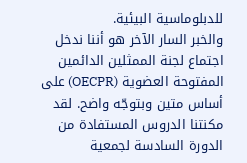للدبلوماسية البيئية.
والخبر السار الآخر هو أننا ندخل اجتماع لجنة الممثلين الدائمين المفتوحة العضوية (OECPR) على أساس متين وبتوجّه واضح. لقد مكنتنا الدروس المستفادة من الدورة السادسة لجمعية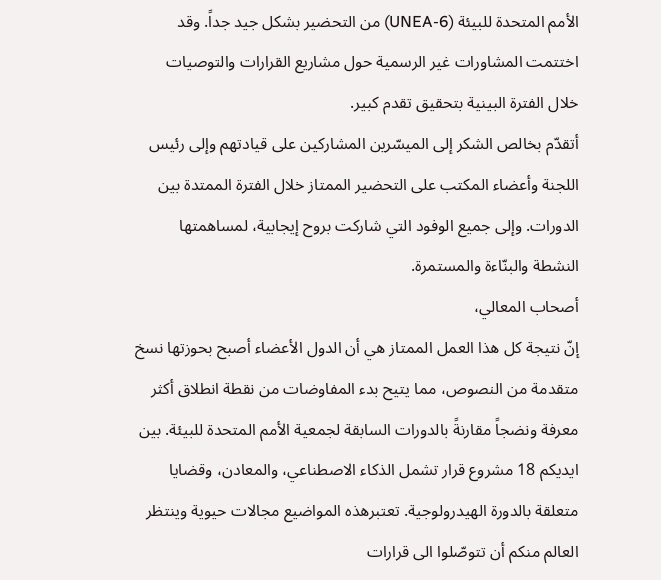الأمم المتحدة للبيئة (UNEA-6) من التحضير بشكل جيد جداً. وقد اختتمت المشاورات غير الرسمية حول مشاريع القرارات والتوصيات خلال الفترة البينية بتحقيق تقدم كبير.
أتقدّم بخالص الشكر إلى الميسّرين المشاركين على قيادتهم وإلى رئيس اللجنة وأعضاء المكتب على التحضير الممتاز خلال الفترة الممتدة بين الدورات. وإلى جميع الوفود التي شاركت بروح إيجابية، لمساهمتها النشطة والبنّاءة والمستمرة.
أصحاب المعالي،
إنّ نتيجة كل هذا العمل الممتاز هي أن الدول الأعضاء أصبح بحوزتها نسخ متقدمة من النصوص، مما يتيح بدء المفاوضات من نقطة انطلاق أكثر معرفة ونضجاً مقارنةً بالدورات السابقة لجمعية الأمم المتحدة للبيئة. بين ايديكم 18 مشروع قرار تشمل الذكاء الاصطناعي، والمعادن، وقضايا متعلقة بالدورة الهيدرولوجية. تعتبرهذه المواضيع مجالات حيوية وينتظر العالم منكم أن تتوصّلوا الى قرارات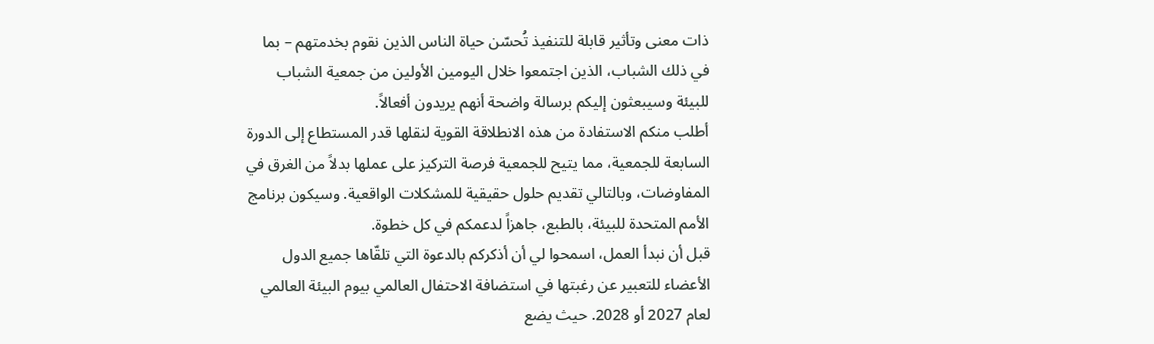ذات معنى وتأثير قابلة للتنفيذ تُحسّن حياة الناس الذين نقوم بخدمتهم – بما في ذلك الشباب، الذين اجتمعوا خلال اليومين الأولين من جمعية الشباب للبيئة وسيبعثون إليكم برسالة واضحة أنهم يريدون أفعالاً.
أطلب منكم الاستفادة من هذه الانطلاقة القوية لنقلها قدر المستطاع إلى الدورة السابعة للجمعية، مما يتيح للجمعية فرصة التركيز على عملها بدلاً من الغرق في المفاوضات، وبالتالي تقديم حلول حقيقية للمشكلات الواقعية. وسيكون برنامج الأمم المتحدة للبيئة، بالطبع، جاهزاً لدعمكم في كل خطوة.
قبل أن نبدأ العمل، اسمحوا لي أن أذكركم بالدعوة التي تلقّاها جميع الدول الأعضاء للتعبير عن رغبتها في استضافة الاحتفال العالمي بيوم البيئة العالمي لعام 2027 أو 2028. حيث يضع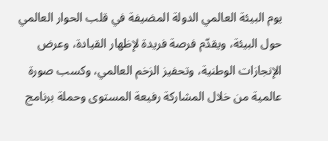يوم البيئة العالمي الدولة المضيفة في قلب الحوار العالمي حول البيئة، ويقدّم فرصة فريدة لإظهار القيادة، وعرض الإنجازات الوطنية، وتحفيز الزخم العالمي، وكسب صورة عالمية من خلال المشاركة رفيعة المستوى وحملة برنامج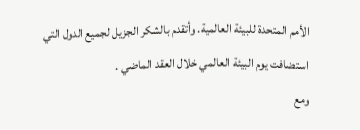الأمم المتحدة للبيئة العالمية. وأتقدم بالشكر الجزيل لجميع الدول التي استضافت يوم البيئة العالمي خلال العقد الماضي .
ومع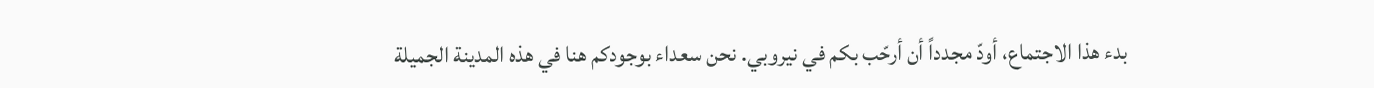بدء هذا الاجتماع، أودّ مجدداً أن أرحّب بكم في نيروبي. نحن سعداء بوجودكم هنا في هذه المدينة الجميلة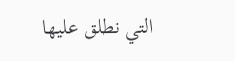التي نطلق عليها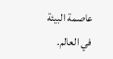عاصمة البيئة في العالم.